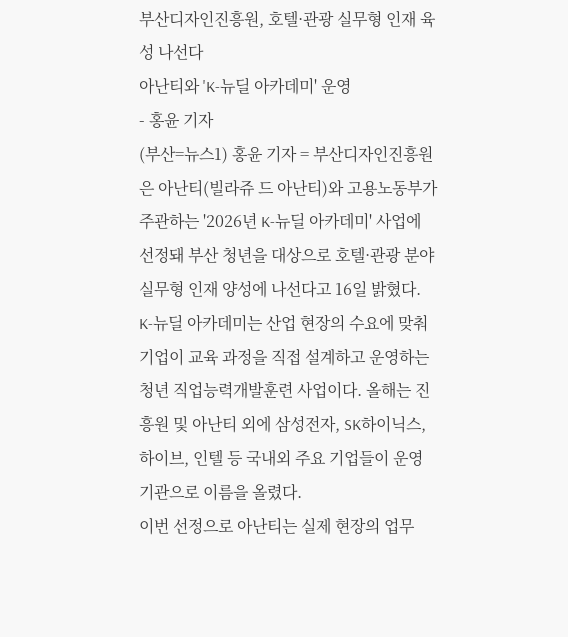부산디자인진흥원, 호텔·관광 실무형 인재 육성 나선다
아난티와 'K-뉴딜 아카데미' 운영
- 홍윤 기자
(부산=뉴스1) 홍윤 기자 = 부산디자인진흥원은 아난티(빌라쥬 드 아난티)와 고용노동부가 주관하는 '2026년 K-뉴딜 아카데미' 사업에 선정돼 부산 청년을 대상으로 호텔·관광 분야 실무형 인재 양성에 나선다고 16일 밝혔다.
K-뉴딜 아카데미는 산업 현장의 수요에 맞춰 기업이 교육 과정을 직접 설계하고 운영하는 청년 직업능력개발훈련 사업이다. 올해는 진흥원 및 아난티 외에 삼성전자, SK하이닉스, 하이브, 인텔 등 국내외 주요 기업들이 운영기관으로 이름을 올렸다.
이번 선정으로 아난티는 실제 현장의 업무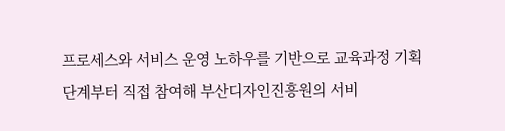프로세스와 서비스 운영 노하우를 기반으로 교육과정 기획 단계부터 직접 참여해 부산디자인진흥원의 서비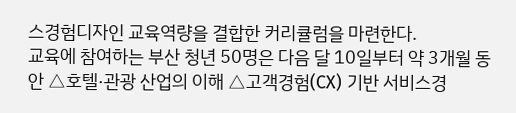스경험디자인 교육역량을 결합한 커리큘럼을 마련한다.
교육에 참여하는 부산 청년 50명은 다음 달 10일부터 약 3개월 동안 △호텔·관광 산업의 이해 △고객경험(CX) 기반 서비스경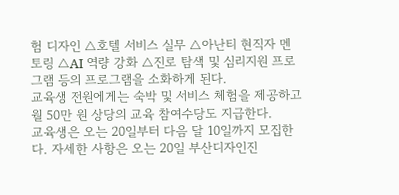험 디자인 △호텔 서비스 실무 △아난티 현직자 멘토링 △AI 역량 강화 △진로 탐색 및 심리지원 프로그램 등의 프로그램을 소화하게 된다.
교육생 전원에게는 숙박 및 서비스 체험을 제공하고 월 50만 원 상당의 교육 참여수당도 지급한다.
교육생은 오는 20일부터 다음 달 10일까지 모집한다. 자세한 사항은 오는 20일 부산디자인진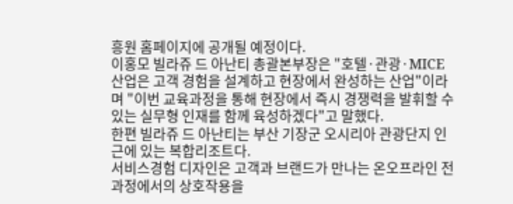흥원 홈페이지에 공개될 예정이다.
이홍모 빌라쥬 드 아난티 총괄본부장은 "호텔·관광·MICE 산업은 고객 경험을 설계하고 현장에서 완성하는 산업"이라며 "이번 교육과정을 통해 현장에서 즉시 경쟁력을 발휘할 수 있는 실무형 인재를 함께 육성하겠다"고 말했다.
한편 빌라쥬 드 아난티는 부산 기장군 오시리아 관광단지 인근에 있는 복합리조트다.
서비스경험 디자인은 고객과 브랜드가 만나는 온오프라인 전 과정에서의 상호작용을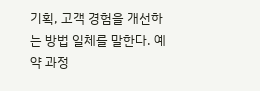기획, 고객 경험을 개선하는 방법 일체를 말한다. 예약 과정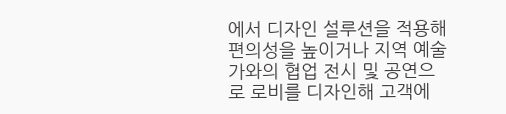에서 디자인 설루션을 적용해 편의성을 높이거나 지역 예술가와의 협업 전시 및 공연으로 로비를 디자인해 고객에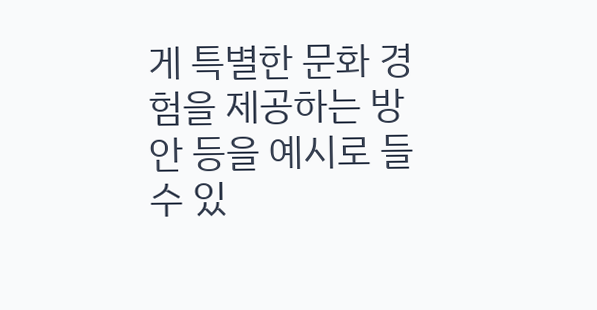게 특별한 문화 경험을 제공하는 방안 등을 예시로 들 수 있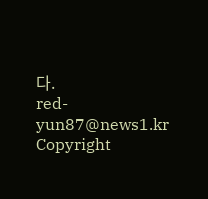다.
red-yun87@news1.kr
Copyright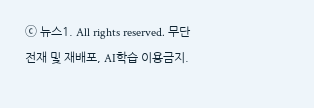ⓒ 뉴스1. All rights reserved. 무단 전재 및 재배포, AI학습 이용금지.